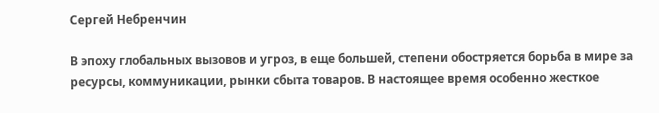Сергей Небренчин

В эпоху глобальных вызовов и угроз, в еще большей, степени обостряется борьба в мире за ресурсы, коммуникации, рынки сбыта товаров. В настоящее время особенно жесткое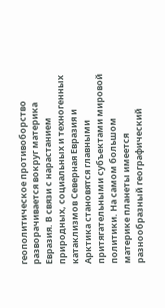геополитическое противоборство разворачивается вокруг материка Евразия. В связи с нарастанием природных, социальных и техногенных катаклизмов Северная Евразия и Арктика становятся главными притягательными субъектами мировой политики. На самом большом материке планеты имеется разнообразный географический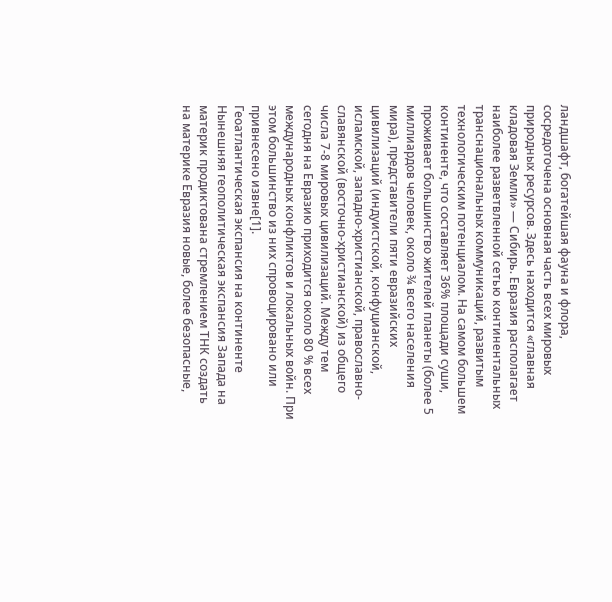ландшафт, богатейшая фауна и флора, сосредоточена основная часть всех мировых природных ресурсов. Здесь находится «главная кладовая Земли» — Сибирь. Евразия располагает наиболее разветвленной сетью континентальных транснациональных коммуникаций, развитым технологическим потенциалом. На самом большем континенте, что составляет 36% площади суши, проживает большинство жителей планеты (более 5 миллиардов человек, около ¾ всего населения мира), представители пяти евразийских цивилизаций (индуистской, конфуцианской, исламской, западно-христианской, православно-славянской (восточно-христианской) из общего числа 7-8 мировых цивилизаций. Между тем сегодня на Евразию приходится около 80 % всех международных конфликтов и локальных войн. При этом большинство из них спровоцировано или привнесено извне[1].
Геоатлантическая экспансия на континенте
Нынешняя геополитическая экспансия Запада на материк продиктована стремлением ТНК создать на материке Евразия новые, более безопасные,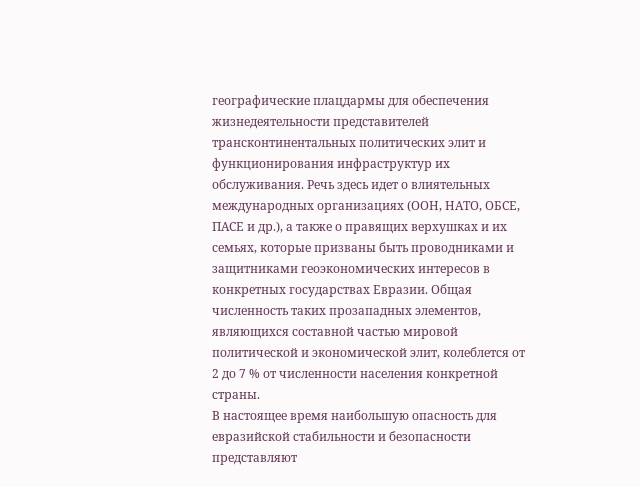географические плацдармы для обеспечения жизнедеятельности представителей трансконтинентальных политических элит и функционирования инфраструктур их обслуживания. Речь здесь идет о влиятельных международных организациях (ООН, НАТО, ОБСЕ, ПАСЕ и др.), а также о правящих верхушках и их семьях, которые призваны быть проводниками и защитниками геоэкономических интересов в конкретных государствах Евразии. Общая численность таких прозападных элементов, являющихся составной частью мировой политической и экономической элит, колеблется от 2 до 7 % от численности населения конкретной страны.
В настоящее время наибольшую опасность для евразийской стабильности и безопасности представляют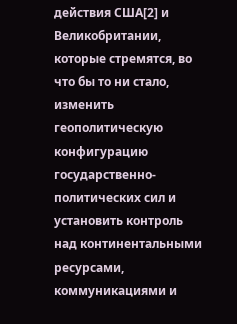действия США[2] и Великобритании, которые стремятся, во что бы то ни стало, изменить геополитическую конфигурацию государственно-политических сил и установить контроль над континентальными ресурсами, коммуникациями и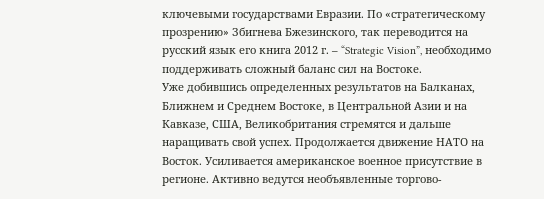ключевыми государствами Евразии. По «стратегическому прозрению» Збигнева Бжезинского, так переводится на русский язык его книга 2012 г. – “Strategic Vision”, необходимо поддерживать сложный баланс сил на Востоке.
Уже добившись определенных результатов на Балканах, Ближнем и Среднем Востоке, в Центральной Азии и на Кавказе, США, Великобритания стремятся и дальше наращивать свой успех. Продолжается движение НАТО на Восток. Усиливается американское военное присутствие в регионе. Активно ведутся необъявленные торгово-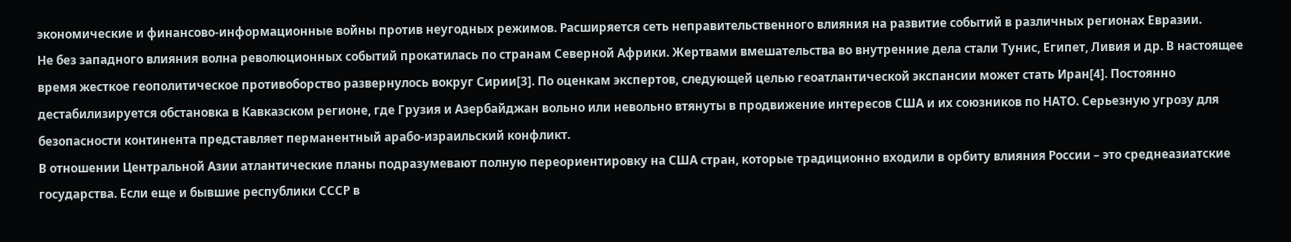экономические и финансово-информационные войны против неугодных режимов. Расширяется сеть неправительственного влияния на развитие событий в различных регионах Евразии.
Не без западного влияния волна революционных событий прокатилась по странам Северной Африки. Жертвами вмешательства во внутренние дела стали Тунис, Египет, Ливия и др. В настоящее время жесткое геополитическое противоборство развернулось вокруг Сирии[3]. По оценкам экспертов, следующей целью геоатлантической экспансии может стать Иран[4]. Постоянно дестабилизируется обстановка в Кавказском регионе, где Грузия и Азербайджан вольно или невольно втянуты в продвижение интересов США и их союзников по НАТО. Серьезную угрозу для безопасности континента представляет перманентный арабо-израильский конфликт.
В отношении Центральной Азии атлантические планы подразумевают полную переориентировку на США стран, которые традиционно входили в орбиту влияния России – это среднеазиатские государства. Если еще и бывшие республики СССР в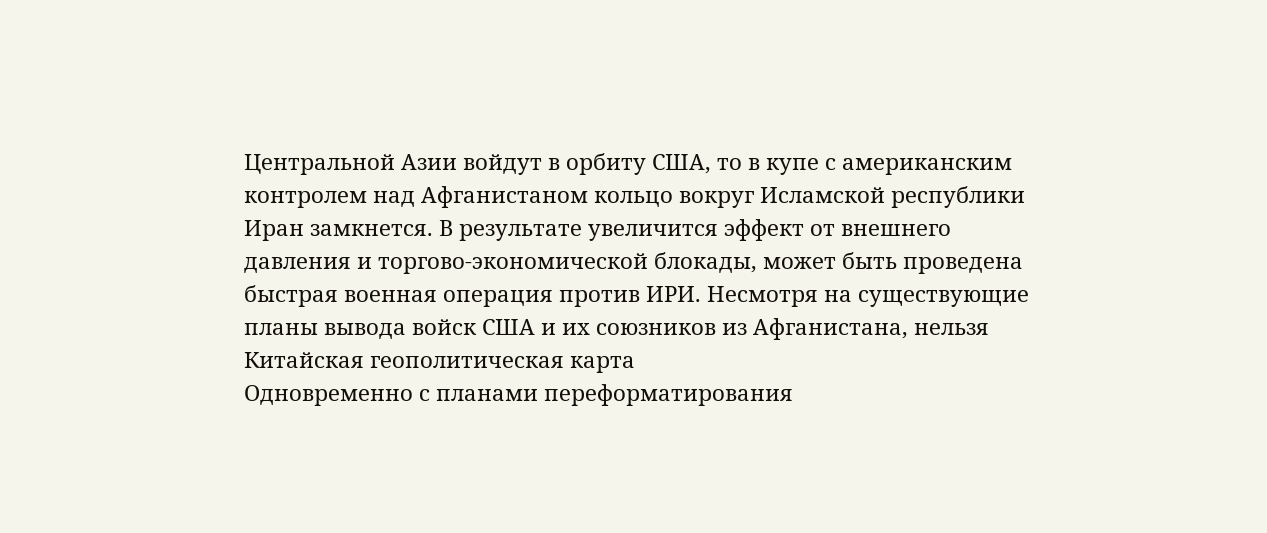Центральной Азии войдут в орбиту США, то в купе с американским контролем над Афганистаном кольцо вокруг Исламской республики Иран замкнется. В результате увеличится эффект от внешнего давления и торгово-экономической блокады, может быть проведена быстрая военная операция против ИРИ. Несмотря на существующие планы вывода войск США и их союзников из Афганистана, нельзя
Китайская геополитическая карта
Одновременно с планами переформатирования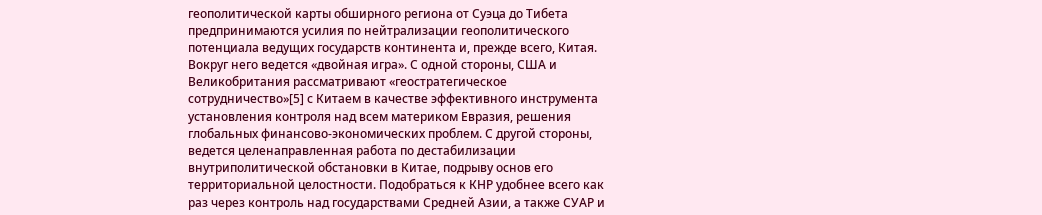геополитической карты обширного региона от Суэца до Тибета предпринимаются усилия по нейтрализации геополитического потенциала ведущих государств континента и, прежде всего, Китая. Вокруг него ведется «двойная игра». С одной стороны, США и Великобритания рассматривают «геостратегическое сотрудничество»[5] с Китаем в качестве эффективного инструмента установления контроля над всем материком Евразия, решения глобальных финансово-экономических проблем. С другой стороны, ведется целенаправленная работа по дестабилизации внутриполитической обстановки в Китае, подрыву основ его территориальной целостности. Подобраться к КНР удобнее всего как раз через контроль над государствами Средней Азии, а также СУАР и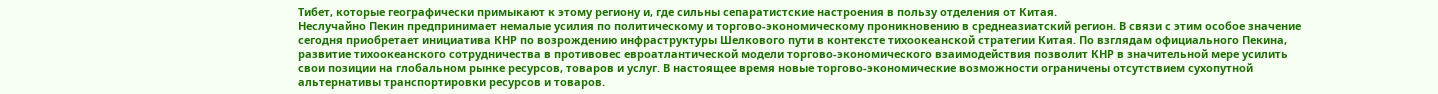Тибет, которые географически примыкают к этому региону и, где сильны сепаратистские настроения в пользу отделения от Китая.
Неслучайно Пекин предпринимает немалые усилия по политическому и торгово-экономическому проникновению в среднеазиатский регион. В связи с этим особое значение сегодня приобретает инициатива КНР по возрождению инфраструктуры Шелкового пути в контексте тихоокеанской стратегии Китая. По взглядам официального Пекина, развитие тихоокеанского сотрудничества в противовес евроатлантической модели торгово-экономического взаимодействия позволит КНР в значительной мере усилить свои позиции на глобальном рынке ресурсов, товаров и услуг. В настоящее время новые торгово-экономические возможности ограничены отсутствием сухопутной альтернативы транспортировки ресурсов и товаров.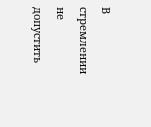В стремлении не допустить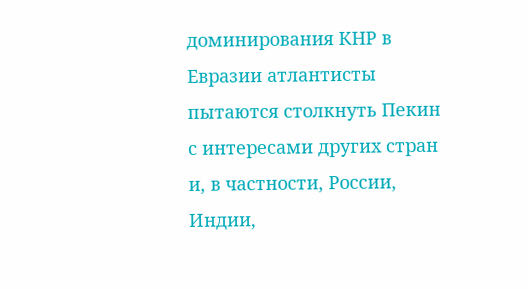доминирования КНР в Евразии атлантисты пытаются столкнуть Пекин с интересами других стран и, в частности, России, Индии,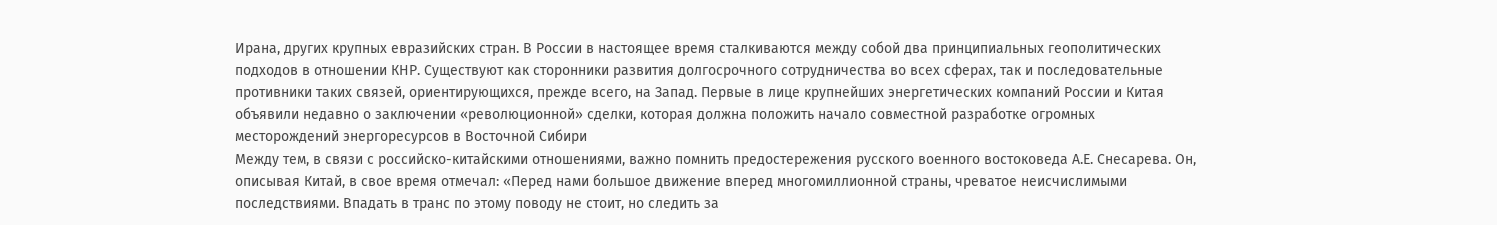Ирана, других крупных евразийских стран. В России в настоящее время сталкиваются между собой два принципиальных геополитических подходов в отношении КНР. Существуют как сторонники развития долгосрочного сотрудничества во всех сферах, так и последовательные противники таких связей, ориентирующихся, прежде всего, на Запад. Первые в лице крупнейших энергетических компаний России и Китая объявили недавно о заключении «революционной» сделки, которая должна положить начало совместной разработке огромных месторождений энергоресурсов в Восточной Сибири
Между тем, в связи с российско-китайскими отношениями, важно помнить предостережения русского военного востоковеда А.Е. Снесарева. Он, описывая Китай, в свое время отмечал: «Перед нами большое движение вперед многомиллионной страны, чреватое неисчислимыми последствиями. Впадать в транс по этому поводу не стоит, но следить за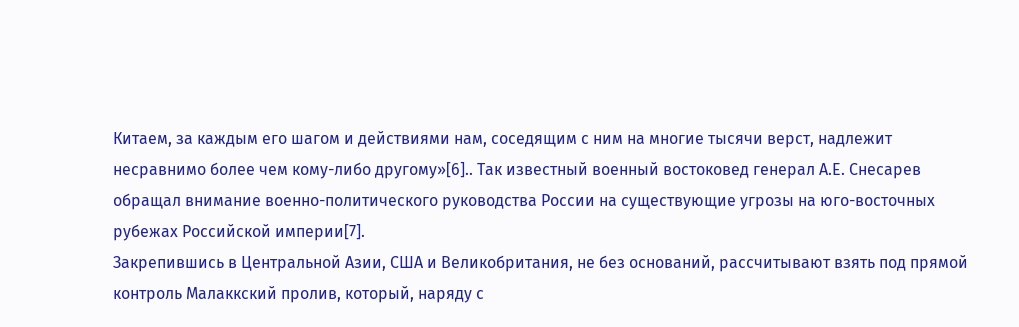Китаем, за каждым его шагом и действиями нам, соседящим с ним на многие тысячи верст, надлежит несравнимо более чем кому-либо другому»[6].. Так известный военный востоковед генерал А.Е. Снесарев обращал внимание военно-политического руководства России на существующие угрозы на юго-восточных рубежах Российской империи[7].
Закрепившись в Центральной Азии, США и Великобритания, не без оснований, рассчитывают взять под прямой контроль Малаккский пролив, который, наряду с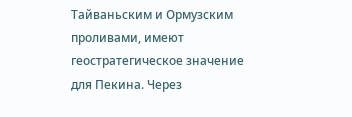Тайваньским и Ормузским проливами, имеют геостратегическое значение для Пекина. Через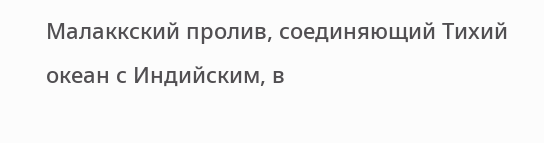Малаккский пролив, соединяющий Тихий океан с Индийским, в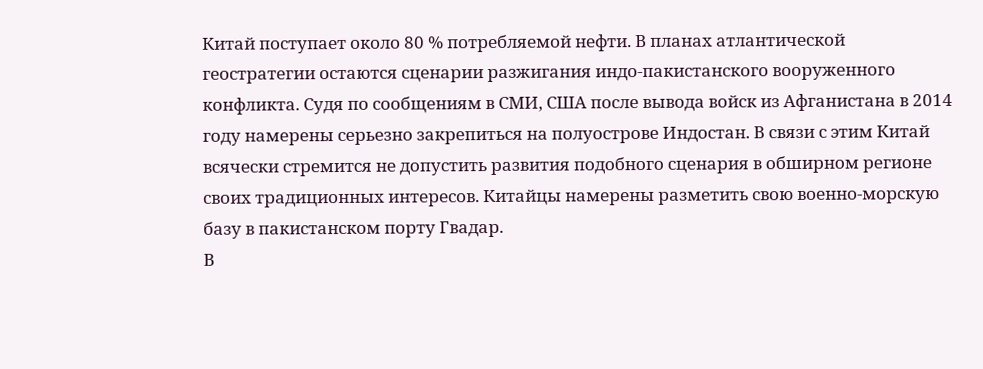Китай поступает около 80 % потребляемой нефти. В планах атлантической геостратегии остаются сценарии разжигания индо-пакистанского вооруженного конфликта. Судя по сообщениям в СМИ, США после вывода войск из Афганистана в 2014 году намерены серьезно закрепиться на полуострове Индостан. В связи с этим Китай всячески стремится не допустить развития подобного сценария в обширном регионе своих традиционных интересов. Китайцы намерены разметить свою военно-морскую базу в пакистанском порту Гвадар.
В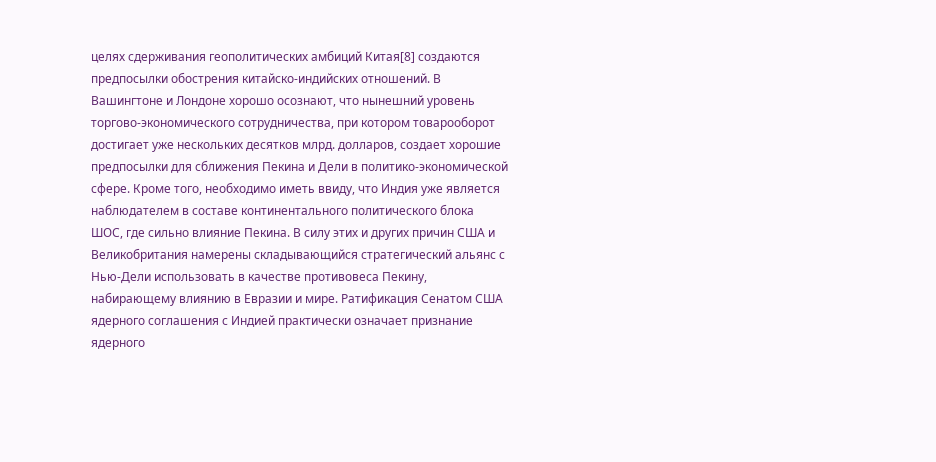целях сдерживания геополитических амбиций Китая[8] создаются предпосылки обострения китайско-индийских отношений. В Вашингтоне и Лондоне хорошо осознают, что нынешний уровень торгово-экономического сотрудничества, при котором товарооборот достигает уже нескольких десятков млрд. долларов, создает хорошие предпосылки для сближения Пекина и Дели в политико-экономической сфере. Кроме того, необходимо иметь ввиду, что Индия уже является наблюдателем в составе континентального политического блока ШОС, где сильно влияние Пекина. В силу этих и других причин США и Великобритания намерены складывающийся стратегический альянс с Нью-Дели использовать в качестве противовеса Пекину, набирающему влиянию в Евразии и мире. Ратификация Сенатом США ядерного соглашения с Индией практически означает признание ядерного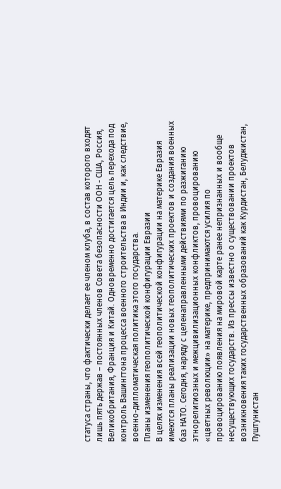статуса страны, что фактически делает ее членом клуба, в состав которого входят лишь пять держав – постоянных членов Совета безопасности ООН - США, Россия, Великобритания, Франция и Китай. Одновременно достигается цель перехода под контроль Вашингтона процесса военного строительства в Индии и, как следствие, военно-дипломатическая политика этого государства.
Планы изменения геополитической конфигурации Евразии
В целях изменения всей геополитической конфигурации на материке Евразия имеются планы реализации новых геополитических проектов и создания военных баз НАТО. Сегодня, наряду с целенаправленными действиями по разжиганию этнорелигиозных и межцивилизационных конфликтов, провоцированию «цветных революции» на материке, предпринимаются усилия по провоцированию появления на мировой карте ранее непризнанных и вообще несуществующих государств. Из прессы известно о существовании проектов возникновения таких государственных образований как Курдистан, Белуджистан, Пуштунистан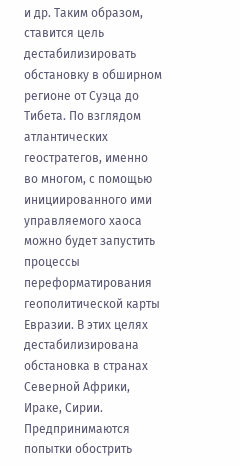и др. Таким образом, ставится цель дестабилизировать обстановку в обширном регионе от Суэца до Тибета. По взглядом атлантических геостратегов, именно во многом, с помощью инициированного ими управляемого хаоса можно будет запустить процессы переформатирования геополитической карты Евразии. В этих целях дестабилизирована обстановка в странах Северной Африки, Ираке, Сирии. Предпринимаются попытки обострить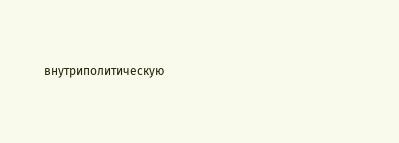внутриполитическую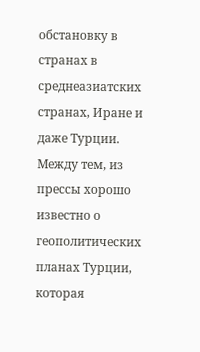обстановку в странах в среднеазиатских странах, Иране и даже Турции.
Между тем, из прессы хорошо известно о геополитических планах Турции, которая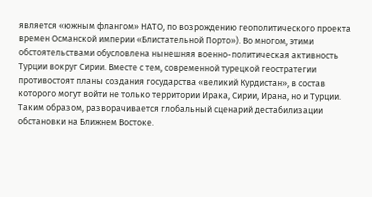является «южным флангом» НАТО, по возрождению геополитического проекта времен Османской империи «Блистательной Порто»). Во многом, этими обстоятельствами обусловлена нынешняя военно-политическая активность Турции вокруг Сирии. Вместе с тем, современной турецкой геостратегии противостоят планы создания государства «великий Курдистан», в состав которого могут войти не только территории Ирака, Сирии, Ирана, но и Турции. Таким образом, разворачивается глобальный сценарий дестабилизации обстановки на Ближнем Востоке.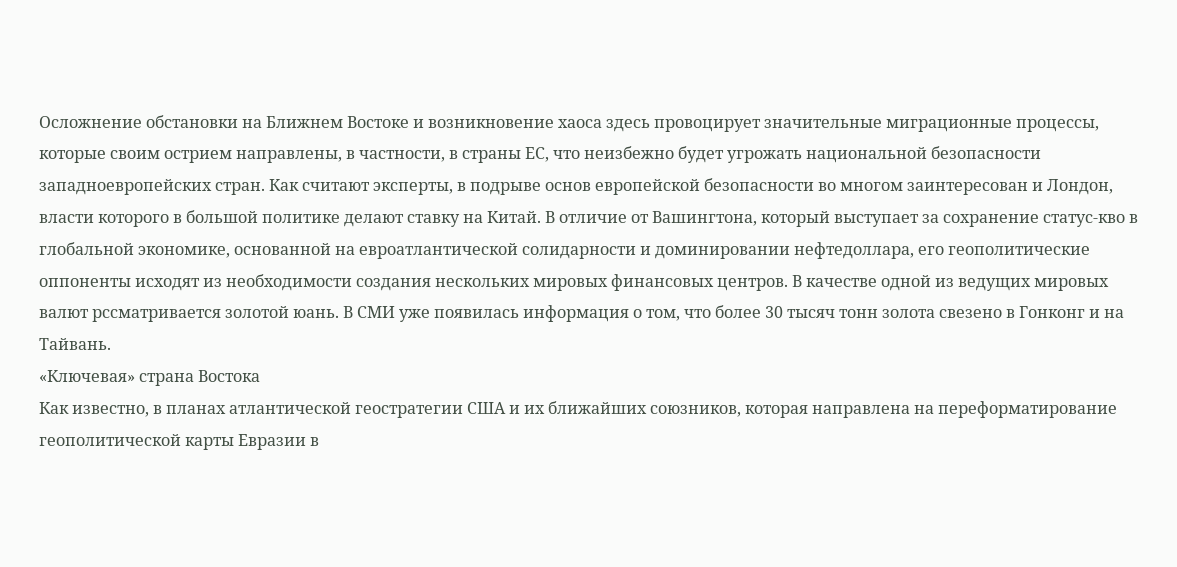Осложнение обстановки на Ближнем Востоке и возникновение хаоса здесь провоцирует значительные миграционные процессы, которые своим острием направлены, в частности, в страны ЕС, что неизбежно будет угрожать национальной безопасности западноевропейских стран. Как считают эксперты, в подрыве основ европейской безопасности во многом заинтересован и Лондон, власти которого в большой политике делают ставку на Китай. В отличие от Вашингтона, который выступает за сохранение статус-кво в глобальной экономике, основанной на евроатлантической солидарности и доминировании нефтедоллара, его геополитические оппоненты исходят из необходимости создания нескольких мировых финансовых центров. В качестве одной из ведущих мировых валют рссматривается золотой юань. В СМИ уже появилась информация о том, что более 30 тысяч тонн золота свезено в Гонконг и на Тайвань.
«Ключевая» страна Востока
Как известно, в планах атлантической геостратегии США и их ближайших союзников, которая направлена на переформатирование геополитической карты Евразии в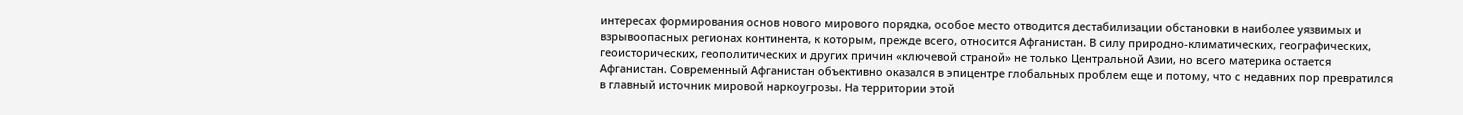интересах формирования основ нового мирового порядка, особое место отводится дестабилизации обстановки в наиболее уязвимых и взрывоопасных регионах континента, к которым, прежде всего, относится Афганистан. В силу природно-климатических, географических, геоисторических, геополитических и других причин «ключевой страной» не только Центральной Азии, но всего материка остается Афганистан. Современный Афганистан объективно оказался в эпицентре глобальных проблем еще и потому, что с недавних пор превратился в главный источник мировой наркоугрозы. На территории этой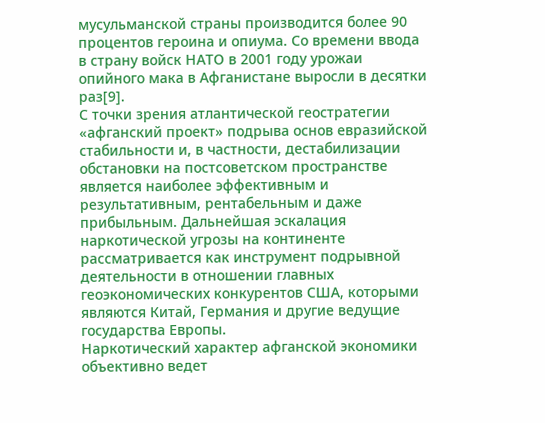мусульманской страны производится более 90 процентов героина и опиума. Со времени ввода в страну войск НАТО в 2001 году урожаи опийного мака в Афганистане выросли в десятки раз[9].
С точки зрения атлантической геостратегии «афганский проект» подрыва основ евразийской стабильности и, в частности, дестабилизации обстановки на постсоветском пространстве является наиболее эффективным и результативным, рентабельным и даже прибыльным. Дальнейшая эскалация наркотической угрозы на континенте рассматривается как инструмент подрывной деятельности в отношении главных геоэкономических конкурентов США, которыми являются Китай, Германия и другие ведущие государства Европы.
Наркотический характер афганской экономики объективно ведет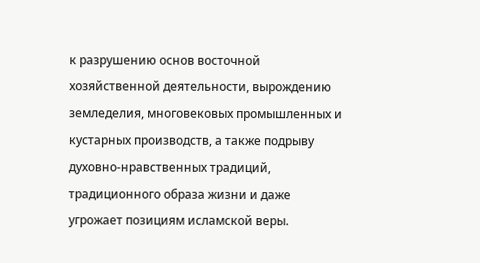к разрушению основ восточной хозяйственной деятельности, вырождению земледелия, многовековых промышленных и кустарных производств, а также подрыву духовно-нравственных традиций, традиционного образа жизни и даже угрожает позициям исламской веры.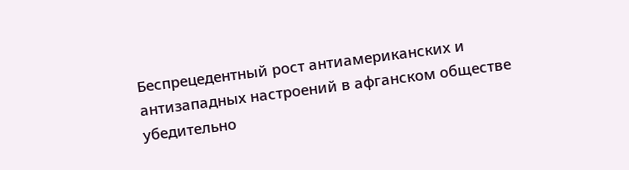Беспрецедентный рост антиамериканских и антизападных настроений в афганском обществе убедительно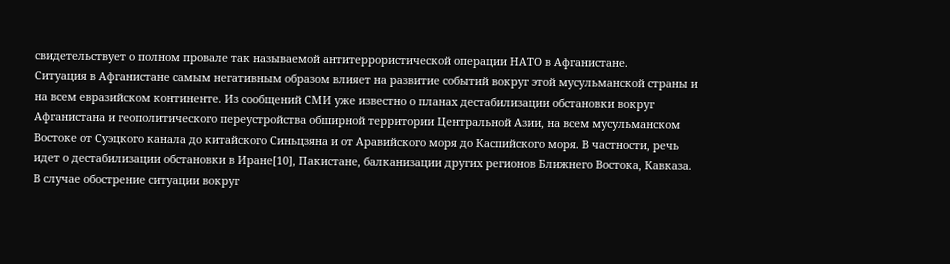свидетельствует о полном провале так называемой антитеррористической операции НАТО в Афганистане.
Ситуация в Афганистане самым негативным образом влияет на развитие событий вокруг этой мусульманской страны и на всем евразийском континенте. Из сообщений СМИ уже известно о планах дестабилизации обстановки вокруг Афганистана и геополитического переустройства обширной территории Центральной Азии, на всем мусульманском Востоке от Суэцкого канала до китайского Синьцзяна и от Аравийского моря до Каспийского моря. В частности, речь идет о дестабилизации обстановки в Иране[10], Пакистане, балканизации других регионов Ближнего Востока, Кавказа.
В случае обострение ситуации вокруг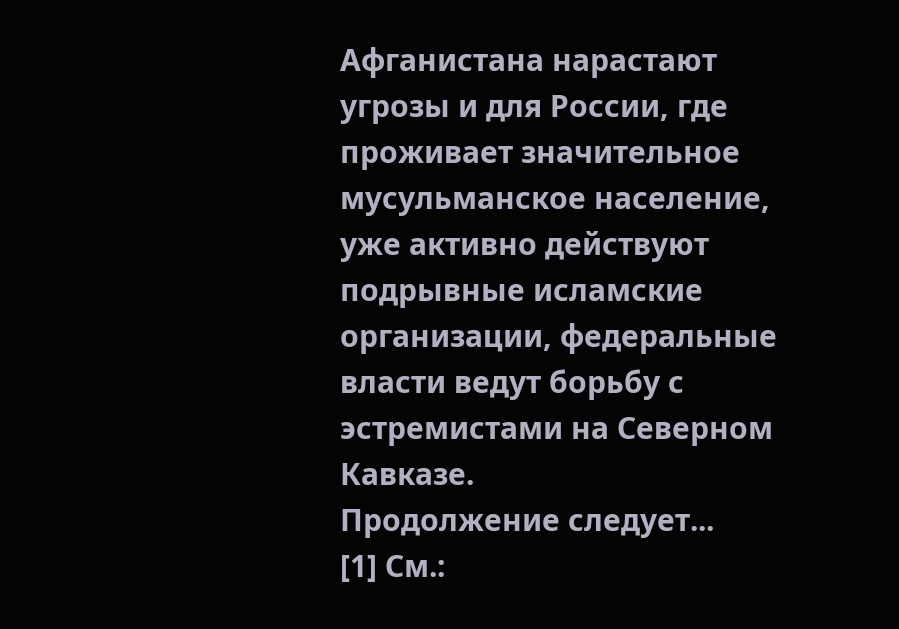Афганистана нарастают угрозы и для России, где проживает значительное мусульманское население, уже активно действуют подрывные исламские организации, федеральные власти ведут борьбу с эстремистами на Северном Кавказе.
Продолжение следует...
[1] См.: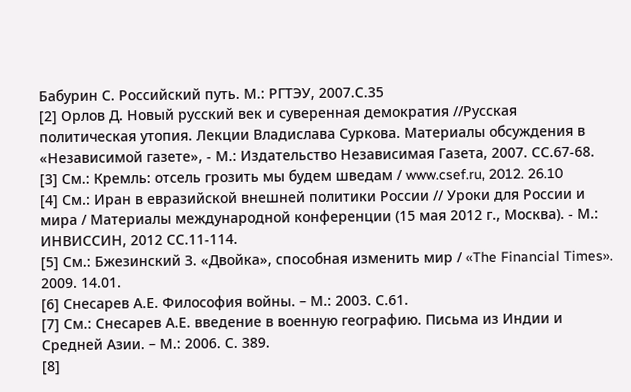Бабурин С. Российский путь. М.: РГТЭУ, 2007.С.35
[2] Орлов Д. Новый русский век и суверенная демократия //Русская политическая утопия. Лекции Владислава Суркова. Материалы обсуждения в «Независимой газете», - М.: Издательство Независимая Газета, 2007. СС.67-68.
[3] См.: Кремль: отсель грозить мы будем шведам / www.csef.ru, 2012. 26.10
[4] См.: Иран в евразийской внешней политики России // Уроки для России и мира / Материалы международной конференции (15 мая 2012 г., Москва). - М.: ИНВИССИН, 2012 СС.11-114.
[5] См.: Бжезинский З. «Двойка», способная изменить мир / «The Financial Times». 2009. 14.01.
[6] Снесарев А.Е. Философия войны. – М.: 2003. С.61.
[7] См.: Снесарев А.Е. введение в военную географию. Письма из Индии и Средней Азии. – М.: 2006. С. 389.
[8]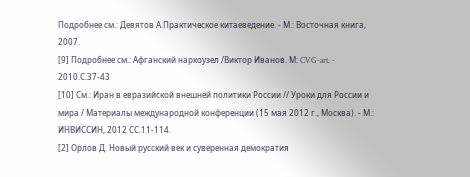Подробнее см.: Девятов А.Практическое китаеведение. - М.: Восточная книга, 2007.
[9] Подробнее см.: Афганский наркоузел /Виктор Иванов. М: CVG-art. - 2010.С.37-43
[10] См.: Иран в евразийской внешней политики России // Уроки для России и мира / Материалы международной конференции (15 мая 2012 г., Москва). - М.: ИНВИССИН, 2012 СС.11-114.
[2] Орлов Д. Новый русский век и суверенная демократия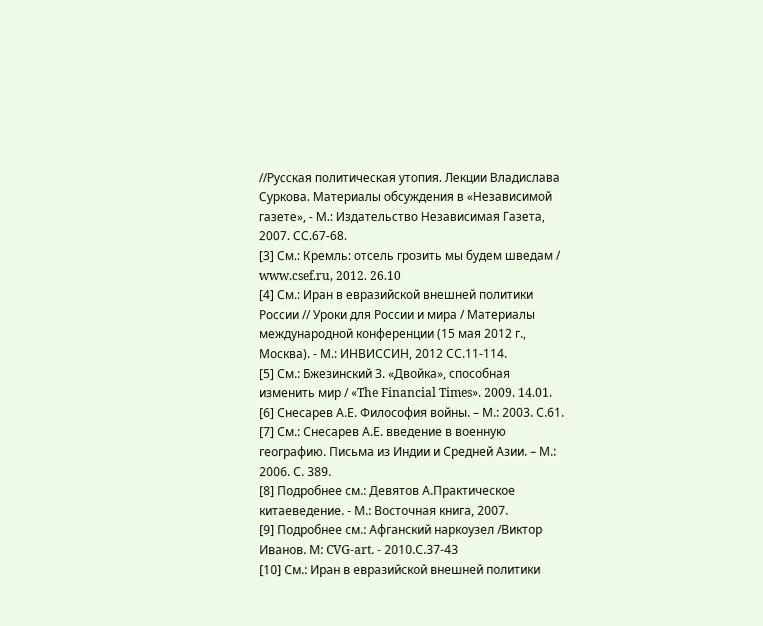//Русская политическая утопия. Лекции Владислава Суркова. Материалы обсуждения в «Независимой газете», - М.: Издательство Независимая Газета, 2007. СС.67-68.
[3] См.: Кремль: отсель грозить мы будем шведам / www.csef.ru, 2012. 26.10
[4] См.: Иран в евразийской внешней политики России // Уроки для России и мира / Материалы международной конференции (15 мая 2012 г., Москва). - М.: ИНВИССИН, 2012 СС.11-114.
[5] См.: Бжезинский З. «Двойка», способная изменить мир / «The Financial Times». 2009. 14.01.
[6] Снесарев А.Е. Философия войны. – М.: 2003. С.61.
[7] См.: Снесарев А.Е. введение в военную географию. Письма из Индии и Средней Азии. – М.: 2006. С. 389.
[8] Подробнее см.: Девятов А.Практическое китаеведение. - М.: Восточная книга, 2007.
[9] Подробнее см.: Афганский наркоузел /Виктор Иванов. М: CVG-art. - 2010.С.37-43
[10] См.: Иран в евразийской внешней политики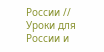России // Уроки для России и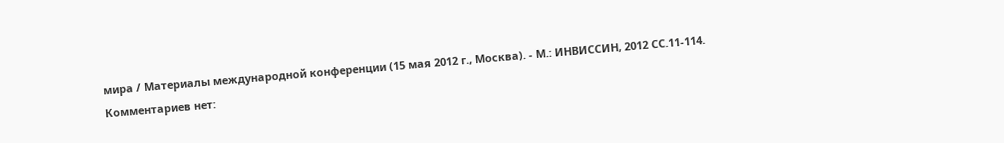мира / Материалы международной конференции (15 мая 2012 г., Москва). - М.: ИНВИССИН, 2012 СС.11-114.
Комментариев нет: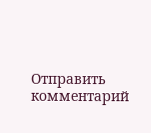Отправить комментарий